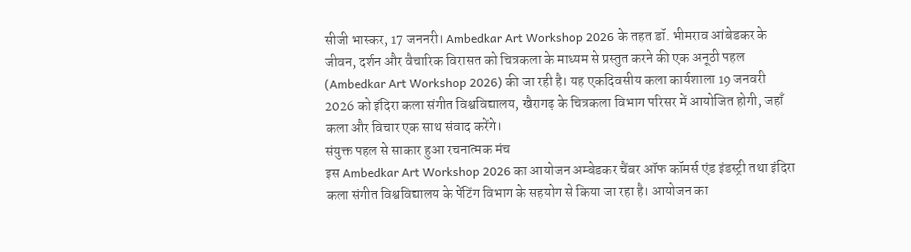सीजी भास्कर, 17 जननरी। Ambedkar Art Workshop 2026 के तहत डॉ. भीमराव आंबेडकर के जीवन, दर्शन और वैचारिक विरासत को चित्रकला के माध्यम से प्रस्तुत करने की एक अनूठी पहल (Ambedkar Art Workshop 2026) की जा रही है। यह एकदिवसीय कला कार्यशाला 19 जनवरी 2026 को इंदिरा कला संगीत विश्वविद्यालय, खैरागढ़ के चित्रकला विभाग परिसर में आयोजित होगी, जहाँ कला और विचार एक साथ संवाद करेंगे।
संयुक्त पहल से साकार हुआ रचनात्मक मंच
इस Ambedkar Art Workshop 2026 का आयोजन अम्बेडकर चैंबर ऑफ कॉमर्स एंड इंडस्ट्री तथा इंदिरा कला संगीत विश्वविद्यालय के पेंटिंग विभाग के सहयोग से किया जा रहा है। आयोजन का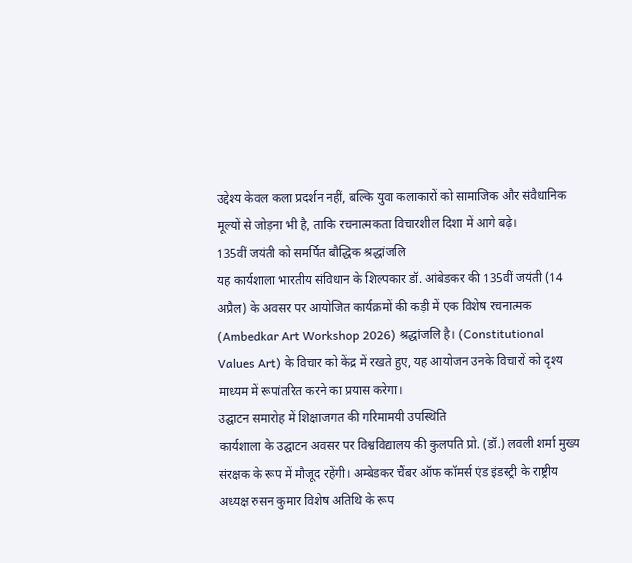उद्देश्य केवल कला प्रदर्शन नहीं, बल्कि युवा कलाकारों को सामाजिक और संवैधानिक मूल्यों से जोड़ना भी है, ताकि रचनात्मकता विचारशील दिशा में आगे बढ़े।
135वीं जयंती को समर्पित बौद्धिक श्रद्धांजलि
यह कार्यशाला भारतीय संविधान के शिल्पकार डॉ. आंबेडकर की 135वीं जयंती (14 अप्रैल) के अवसर पर आयोजित कार्यक्रमों की कड़ी में एक विशेष रचनात्मक (Ambedkar Art Workshop 2026) श्रद्धांजलि है। (Constitutional Values Art) के विचार को केंद्र में रखते हुए, यह आयोजन उनके विचारों को दृश्य माध्यम में रूपांतरित करने का प्रयास करेगा।
उद्घाटन समारोह में शिक्षाजगत की गरिमामयी उपस्थिति
कार्यशाला के उद्घाटन अवसर पर विश्वविद्यालय की कुलपति प्रो. (डॉ.) लवली शर्मा मुख्य संरक्षक के रूप में मौजूद रहेंगी। अम्बेडकर चैंबर ऑफ कॉमर्स एंड इंडस्ट्री के राष्ट्रीय अध्यक्ष रुसन कुमार विशेष अतिथि के रूप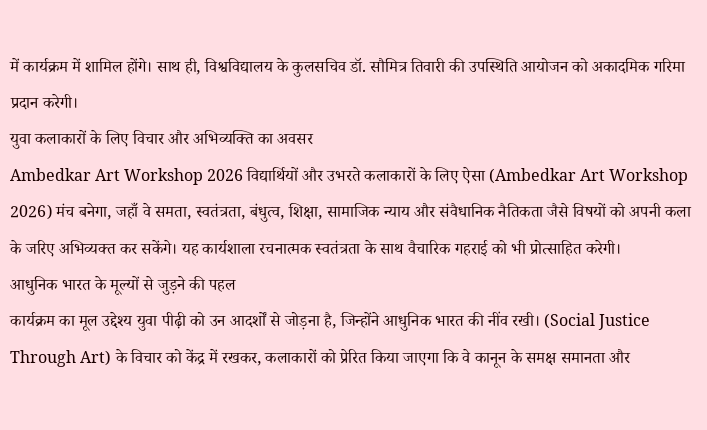में कार्यक्रम में शामिल होंगे। साथ ही, विश्वविद्यालय के कुलसचिव डॉ. सौमित्र तिवारी की उपस्थिति आयोजन को अकादमिक गरिमा प्रदान करेगी।
युवा कलाकारों के लिए विचार और अभिव्यक्ति का अवसर
Ambedkar Art Workshop 2026 विद्यार्थियों और उभरते कलाकारों के लिए ऐसा (Ambedkar Art Workshop 2026) मंच बनेगा, जहाँ वे समता, स्वतंत्रता, बंधुत्व, शिक्षा, सामाजिक न्याय और संवैधानिक नैतिकता जैसे विषयों को अपनी कला के जरिए अभिव्यक्त कर सकेंगे। यह कार्यशाला रचनात्मक स्वतंत्रता के साथ वैचारिक गहराई को भी प्रोत्साहित करेगी।
आधुनिक भारत के मूल्यों से जुड़ने की पहल
कार्यक्रम का मूल उद्देश्य युवा पीढ़ी को उन आदर्शों से जोड़ना है, जिन्होंने आधुनिक भारत की नींव रखी। (Social Justice Through Art) के विचार को केंद्र में रखकर, कलाकारों को प्रेरित किया जाएगा कि वे कानून के समक्ष समानता और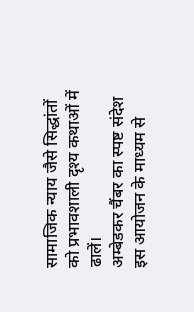सामाजिक न्याय जैसे सिद्धांतों को प्रभावशाली दृश्य कथाओं में ढालें।
अम्बेडकर चैंबर का स्पष्ट संदेश
इस आयोजन के माध्यम से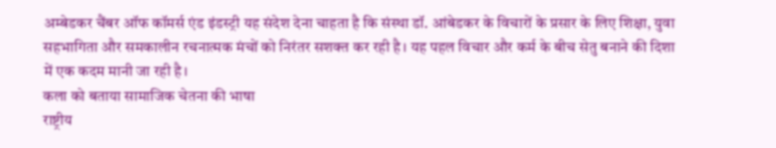अम्बेडकर चैंबर ऑफ कॉमर्स एंड इंडस्ट्री यह संदेश देना चाहता है कि संस्था डॉ. आंबेडकर के विचारों के प्रसार के लिए शिक्षा, युवा सहभागिता और समकालीन रचनात्मक मंचों को निरंतर सशक्त कर रही है। यह पहल विचार और कर्म के बीच सेतु बनाने की दिशा में एक कदम मानी जा रही है।
कला को बताया सामाजिक चेतना की भाषा
राष्ट्रीय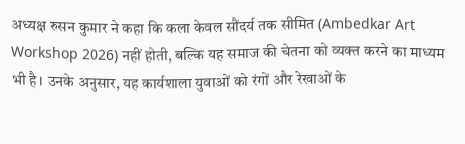अध्यक्ष रुसन कुमार ने कहा कि कला केवल सौंदर्य तक सीमित (Ambedkar Art Workshop 2026) नहीं होती, बल्कि यह समाज की चेतना को व्यक्त करने का माध्यम भी है। उनके अनुसार, यह कार्यशाला युवाओं को रंगों और रेखाओं के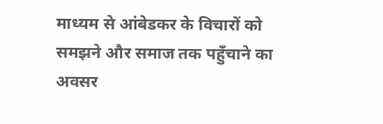माध्यम से आंबेडकर के विचारों को समझने और समाज तक पहुँचाने का अवसर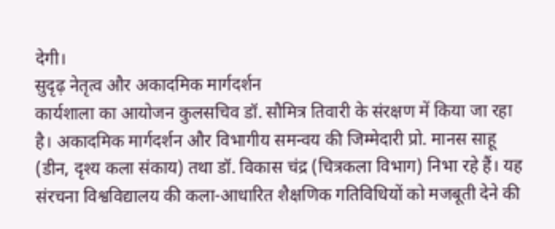देगी।
सुदृढ़ नेतृत्व और अकादमिक मार्गदर्शन
कार्यशाला का आयोजन कुलसचिव डॉ. सौमित्र तिवारी के संरक्षण में किया जा रहा है। अकादमिक मार्गदर्शन और विभागीय समन्वय की जिम्मेदारी प्रो. मानस साहू (डीन, दृश्य कला संकाय) तथा डॉ. विकास चंद्र (चित्रकला विभाग) निभा रहे हैं। यह संरचना विश्वविद्यालय की कला-आधारित शैक्षणिक गतिविधियों को मजबूती देने की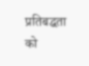प्रतिबद्धता को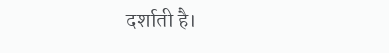दर्शाती है।